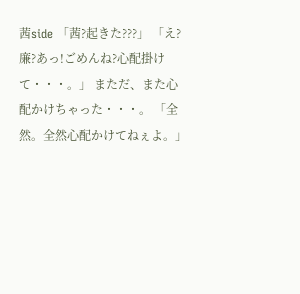茜side 「茜?起きた???」 「え?廉?あっ!ごめんね?心配掛けて・・・。」 まただ、また心配かけちゃった・・・。 「全然。全然心配かけてねぇよ。」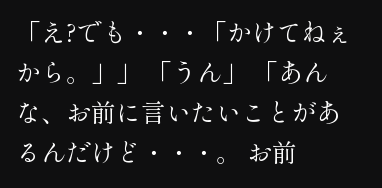「え?でも・・・「かけてねぇから。」」 「うん」 「あんな、お前に言いたいことがあるんだけど・・・。 お前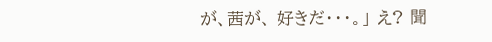が、茜が、 好きだ・・・。」 え? 聞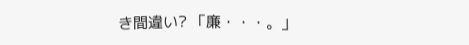き間違い? 「廉・・・。」